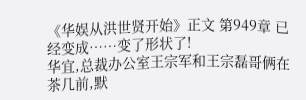《华娱从洪世贤开始》正文 第949章 已经变成……变了形状了!
华宜,总裁办公室王宗军和王宗磊哥俩在茶几前,默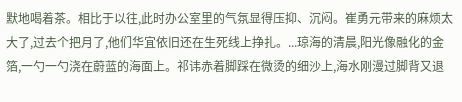默地喝着茶。相比于以往,此时办公室里的气氛显得压抑、沉闷。崔勇元带来的麻烦太大了,过去个把月了,他们华宜依旧还在生死线上挣扎。...琼海的清晨,阳光像融化的金箔,一勺一勺浇在蔚蓝的海面上。祁讳赤着脚踩在微烫的细沙上,海水刚漫过脚背又退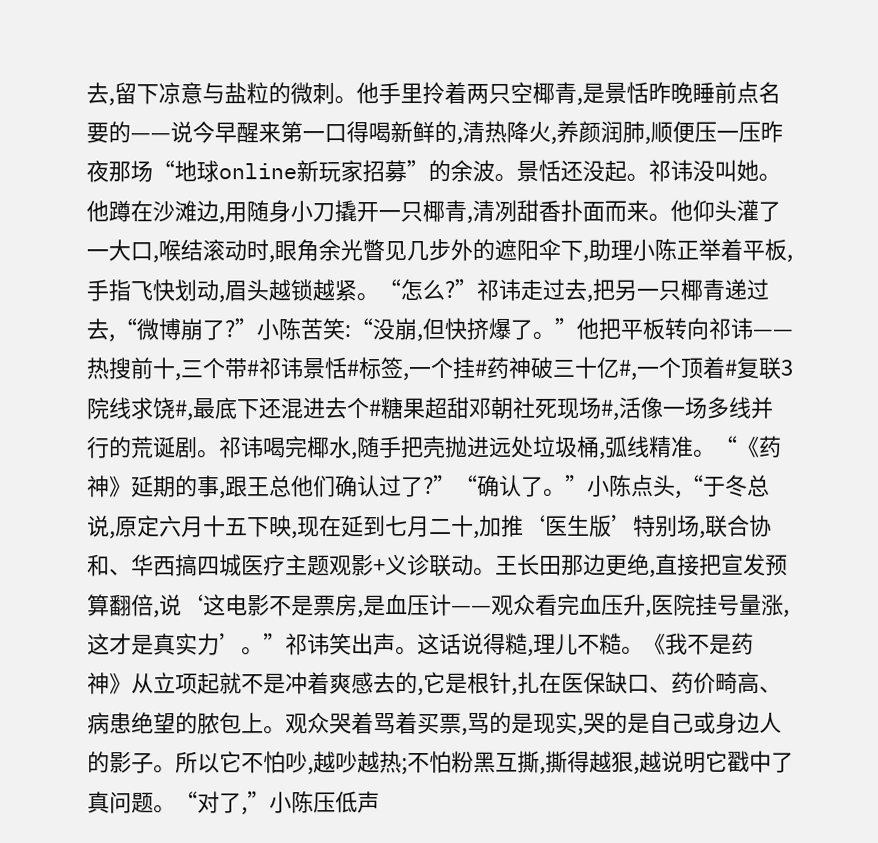去,留下凉意与盐粒的微刺。他手里拎着两只空椰青,是景恬昨晚睡前点名要的——说今早醒来第一口得喝新鲜的,清热降火,养颜润肺,顺便压一压昨夜那场“地球online新玩家招募”的余波。景恬还没起。祁讳没叫她。他蹲在沙滩边,用随身小刀撬开一只椰青,清冽甜香扑面而来。他仰头灌了一大口,喉结滚动时,眼角余光瞥见几步外的遮阳伞下,助理小陈正举着平板,手指飞快划动,眉头越锁越紧。“怎么?”祁讳走过去,把另一只椰青递过去,“微博崩了?”小陈苦笑:“没崩,但快挤爆了。”他把平板转向祁讳——热搜前十,三个带#祁讳景恬#标签,一个挂#药神破三十亿#,一个顶着#复联3院线求饶#,最底下还混进去个#糖果超甜邓朝社死现场#,活像一场多线并行的荒诞剧。祁讳喝完椰水,随手把壳抛进远处垃圾桶,弧线精准。“《药神》延期的事,跟王总他们确认过了?”“确认了。”小陈点头,“于冬总说,原定六月十五下映,现在延到七月二十,加推‘医生版’特别场,联合协和、华西搞四城医疗主题观影+义诊联动。王长田那边更绝,直接把宣发预算翻倍,说‘这电影不是票房,是血压计——观众看完血压升,医院挂号量涨,这才是真实力’。”祁讳笑出声。这话说得糙,理儿不糙。《我不是药神》从立项起就不是冲着爽感去的,它是根针,扎在医保缺口、药价畸高、病患绝望的脓包上。观众哭着骂着买票,骂的是现实,哭的是自己或身边人的影子。所以它不怕吵,越吵越热;不怕粉黑互撕,撕得越狠,越说明它戳中了真问题。“对了,”小陈压低声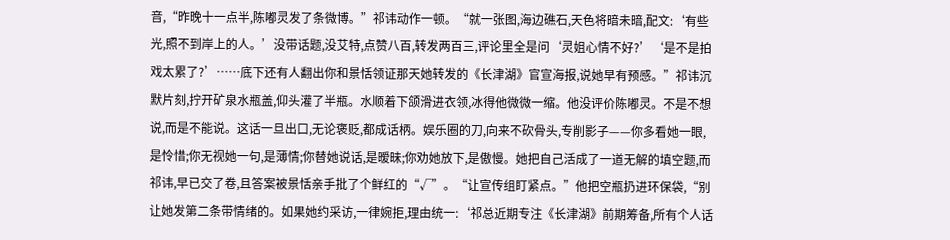音,“昨晚十一点半,陈嘟灵发了条微博。”祁讳动作一顿。“就一张图,海边礁石,天色将暗未暗,配文:‘有些光,照不到岸上的人。’没带话题,没艾特,点赞八百,转发两百三,评论里全是问‘灵姐心情不好?’‘是不是拍戏太累了?’……底下还有人翻出你和景恬领证那天她转发的《长津湖》官宣海报,说她早有预感。”祁讳沉默片刻,拧开矿泉水瓶盖,仰头灌了半瓶。水顺着下颌滑进衣领,冰得他微微一缩。他没评价陈嘟灵。不是不想说,而是不能说。这话一旦出口,无论褒贬,都成话柄。娱乐圈的刀,向来不砍骨头,专削影子——你多看她一眼,是怜惜;你无视她一句,是薄情;你替她说话,是暧昧;你劝她放下,是傲慢。她把自己活成了一道无解的填空题,而祁讳,早已交了卷,且答案被景恬亲手批了个鲜红的“√”。“让宣传组盯紧点。”他把空瓶扔进环保袋,“别让她发第二条带情绪的。如果她约采访,一律婉拒,理由统一:‘祁总近期专注《长津湖》前期筹备,所有个人话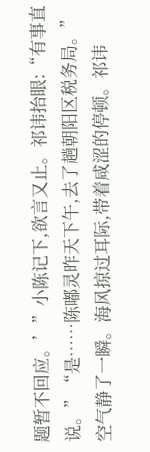题暂不回应。’”小陈记下,欲言又止。祁讳抬眼:“有事直说。”“是……陈嘟灵昨天下午,去了趟朝阳区税务局。”空气静了一瞬。海风掠过耳际,带着咸涩的停顿。祁讳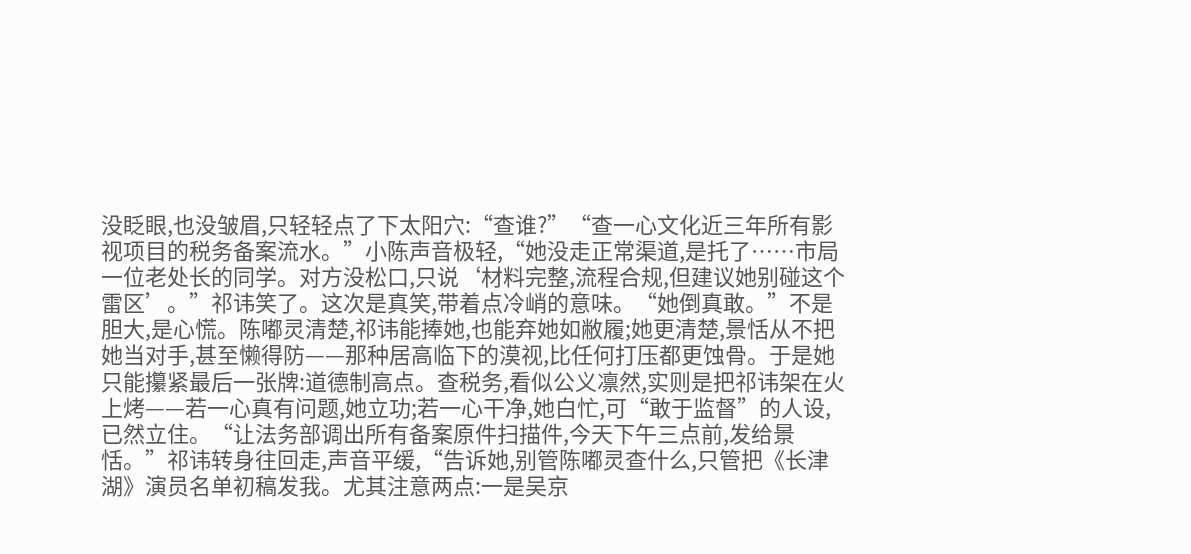没眨眼,也没皱眉,只轻轻点了下太阳穴:“查谁?”“查一心文化近三年所有影视项目的税务备案流水。”小陈声音极轻,“她没走正常渠道,是托了……市局一位老处长的同学。对方没松口,只说‘材料完整,流程合规,但建议她别碰这个雷区’。”祁讳笑了。这次是真笑,带着点冷峭的意味。“她倒真敢。”不是胆大,是心慌。陈嘟灵清楚,祁讳能捧她,也能弃她如敝履;她更清楚,景恬从不把她当对手,甚至懒得防——那种居高临下的漠视,比任何打压都更蚀骨。于是她只能攥紧最后一张牌:道德制高点。查税务,看似公义凛然,实则是把祁讳架在火上烤——若一心真有问题,她立功;若一心干净,她白忙,可“敢于监督”的人设,已然立住。“让法务部调出所有备案原件扫描件,今天下午三点前,发给景恬。”祁讳转身往回走,声音平缓,“告诉她,别管陈嘟灵查什么,只管把《长津湖》演员名单初稿发我。尤其注意两点:一是吴京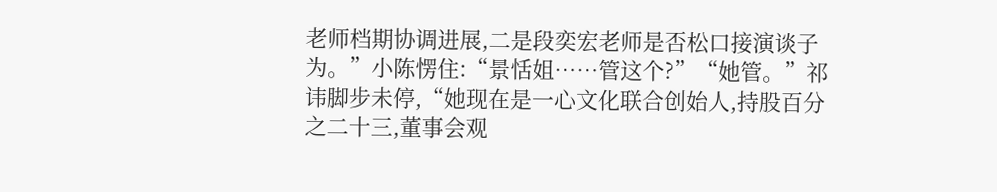老师档期协调进展,二是段奕宏老师是否松口接演谈子为。”小陈愣住:“景恬姐……管这个?”“她管。”祁讳脚步未停,“她现在是一心文化联合创始人,持股百分之二十三,董事会观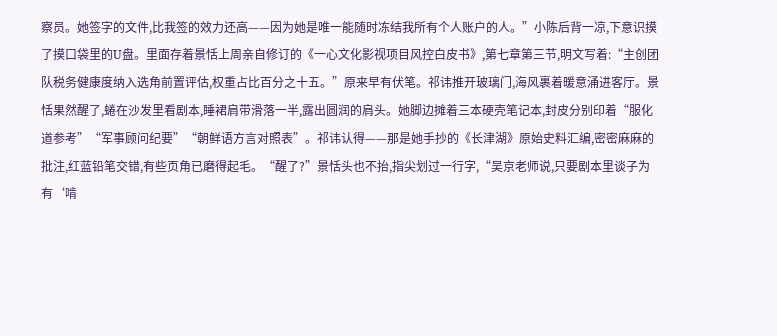察员。她签字的文件,比我签的效力还高——因为她是唯一能随时冻结我所有个人账户的人。”小陈后背一凉,下意识摸了摸口袋里的U盘。里面存着景恬上周亲自修订的《一心文化影视项目风控白皮书》,第七章第三节,明文写着:“主创团队税务健康度纳入选角前置评估,权重占比百分之十五。”原来早有伏笔。祁讳推开玻璃门,海风裹着暖意涌进客厅。景恬果然醒了,蜷在沙发里看剧本,睡裙肩带滑落一半,露出圆润的肩头。她脚边摊着三本硬壳笔记本,封皮分别印着“服化道参考”“军事顾问纪要”“朝鲜语方言对照表”。祁讳认得——那是她手抄的《长津湖》原始史料汇编,密密麻麻的批注,红蓝铅笔交错,有些页角已磨得起毛。“醒了?”景恬头也不抬,指尖划过一行字,“吴京老师说,只要剧本里谈子为有‘啃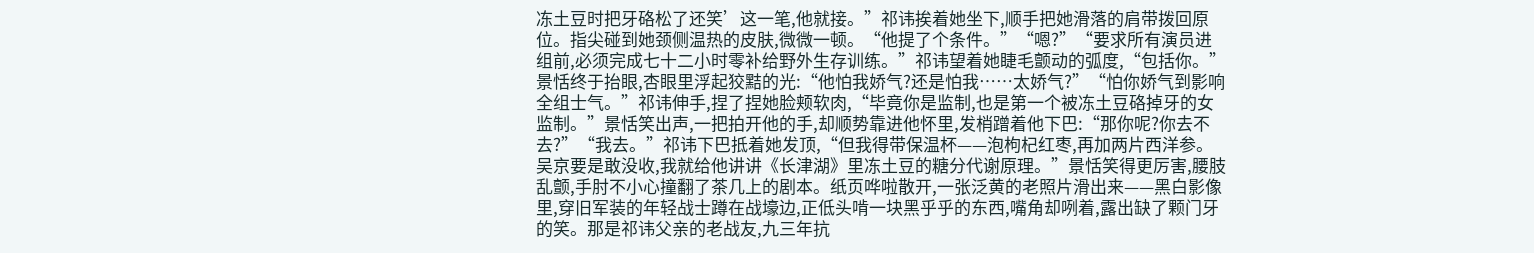冻土豆时把牙硌松了还笑’这一笔,他就接。”祁讳挨着她坐下,顺手把她滑落的肩带拨回原位。指尖碰到她颈侧温热的皮肤,微微一顿。“他提了个条件。”“嗯?”“要求所有演员进组前,必须完成七十二小时零补给野外生存训练。”祁讳望着她睫毛颤动的弧度,“包括你。”景恬终于抬眼,杏眼里浮起狡黠的光:“他怕我娇气?还是怕我……太娇气?”“怕你娇气到影响全组士气。”祁讳伸手,捏了捏她脸颊软肉,“毕竟你是监制,也是第一个被冻土豆硌掉牙的女监制。”景恬笑出声,一把拍开他的手,却顺势靠进他怀里,发梢蹭着他下巴:“那你呢?你去不去?”“我去。”祁讳下巴抵着她发顶,“但我得带保温杯——泡枸杞红枣,再加两片西洋参。吴京要是敢没收,我就给他讲讲《长津湖》里冻土豆的糖分代谢原理。”景恬笑得更厉害,腰肢乱颤,手肘不小心撞翻了茶几上的剧本。纸页哗啦散开,一张泛黄的老照片滑出来——黑白影像里,穿旧军装的年轻战士蹲在战壕边,正低头啃一块黑乎乎的东西,嘴角却咧着,露出缺了颗门牙的笑。那是祁讳父亲的老战友,九三年抗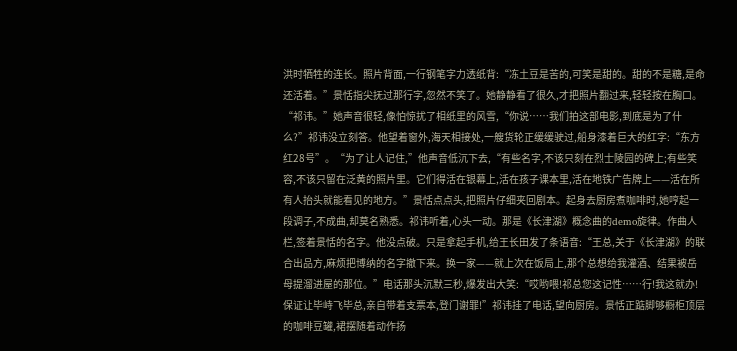洪时牺牲的连长。照片背面,一行钢笔字力透纸背:“冻土豆是苦的,可笑是甜的。甜的不是糖,是命还活着。”景恬指尖抚过那行字,忽然不笑了。她静静看了很久,才把照片翻过来,轻轻按在胸口。“祁讳。”她声音很轻,像怕惊扰了相纸里的风雪,“你说……我们拍这部电影,到底是为了什么?”祁讳没立刻答。他望着窗外,海天相接处,一艘货轮正缓缓驶过,船身漆着巨大的红字:“东方红28号”。“为了让人记住,”他声音低沉下去,“有些名字,不该只刻在烈士陵园的碑上;有些笑容,不该只留在泛黄的照片里。它们得活在银幕上,活在孩子课本里,活在地铁广告牌上——活在所有人抬头就能看见的地方。”景恬点点头,把照片仔细夹回剧本。起身去厨房煮咖啡时,她哼起一段调子,不成曲,却莫名熟悉。祁讳听着,心头一动。那是《长津湖》概念曲的demo旋律。作曲人栏,签着景恬的名字。他没点破。只是拿起手机,给王长田发了条语音:“王总,关于《长津湖》的联合出品方,麻烦把博纳的名字撤下来。换一家——就上次在饭局上,那个总想给我灌酒、结果被岳母提溜进屋的那位。”电话那头沉默三秒,爆发出大笑:“哎哟喂!祁总您这记性……行!我这就办!保证让毕峙飞毕总,亲自带着支票本,登门谢罪!”祁讳挂了电话,望向厨房。景恬正踮脚够橱柜顶层的咖啡豆罐,裙摆随着动作扬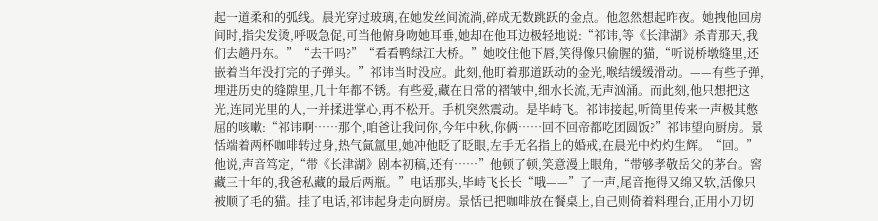起一道柔和的弧线。晨光穿过玻璃,在她发丝间流淌,碎成无数跳跃的金点。他忽然想起昨夜。她拽他回房间时,指尖发烫,呼吸急促,可当他俯身吻她耳垂,她却在他耳边极轻地说:“祁讳,等《长津湖》杀青那天,我们去趟丹东。”“去干吗?”“看看鸭绿江大桥。”她咬住他下唇,笑得像只偷腥的猫,“听说桥墩缝里,还嵌着当年没打完的子弹头。”祁讳当时没应。此刻,他盯着那道跃动的金光,喉结缓缓滑动。——有些子弹,埋进历史的缝隙里,几十年都不锈。有些爱,藏在日常的褶皱中,细水长流,无声汹涌。而此刻,他只想把这光,连同光里的人,一并揉进掌心,再不松开。手机突然震动。是毕峙飞。祁讳接起,听筒里传来一声极其憋屈的咳嗽:“祁讳啊……那个,咱爸让我问你,今年中秋,你俩……回不回帝都吃团圆饭?”祁讳望向厨房。景恬端着两杯咖啡转过身,热气氤氲里,她冲他眨了眨眼,左手无名指上的婚戒,在晨光中灼灼生辉。“回。”他说,声音笃定,“带《长津湖》剧本初稿,还有……”他顿了顿,笑意漫上眼角,“带够孝敬岳父的茅台。窖藏三十年的,我爸私藏的最后两瓶。”电话那头,毕峙飞长长“哦——”了一声,尾音拖得又绵又软,活像只被顺了毛的猫。挂了电话,祁讳起身走向厨房。景恬已把咖啡放在餐桌上,自己则倚着料理台,正用小刀切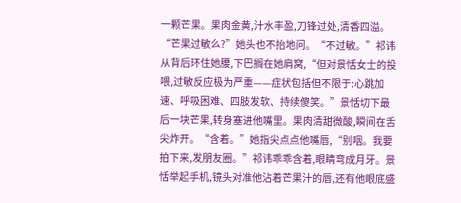一颗芒果。果肉金黄,汁水丰盈,刀锋过处,清香四溢。“芒果过敏么?”她头也不抬地问。“不过敏。”祁讳从背后环住她腰,下巴搁在她肩窝,“但对景恬女士的投喂,过敏反应极为严重——症状包括但不限于:心跳加速、呼吸困难、四肢发软、持续傻笑。”景恬切下最后一块芒果,转身塞进他嘴里。果肉清甜微酸,瞬间在舌尖炸开。“含着。”她指尖点点他嘴唇,“别咽。我要拍下来,发朋友圈。”祁讳乖乖含着,眼睛弯成月牙。景恬举起手机,镜头对准他沾着芒果汁的唇,还有他眼底盛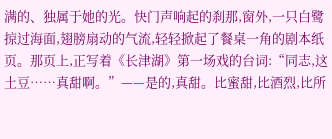满的、独属于她的光。快门声响起的刹那,窗外,一只白鹭掠过海面,翅膀扇动的气流,轻轻掀起了餐桌一角的剧本纸页。那页上,正写着《长津湖》第一场戏的台词:“同志,这土豆……真甜啊。”——是的,真甜。比蜜甜,比酒烈,比所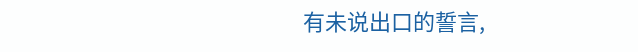有未说出口的誓言,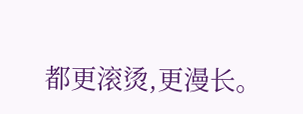都更滚烫,更漫长。